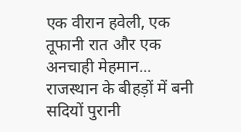एक वीरान हवेली, एक तूफानी रात और एक अनचाही मेहमान...
राजस्थान के बीहड़ों में बनी सदियों पुरानी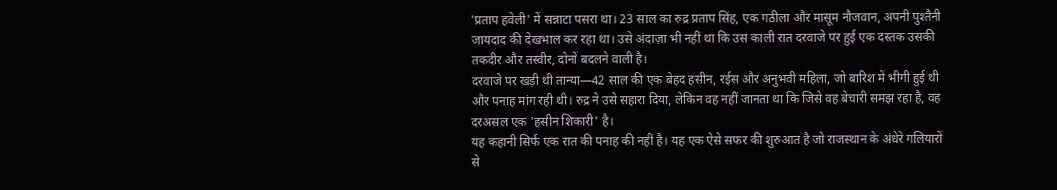'प्रताप हवेली' में सन्नाटा पसरा था। 23 साल का रुद्र प्रताप सिंह, एक गठीला और मासूम नौजवान, अपनी पुश्तैनी जायदाद की देखभाल कर रहा था। उसे अंदाज़ा भी नहीं था कि उस काली रात दरवाजे पर हुई एक दस्तक उसकी तकदीर और तस्वीर, दोनों बदलने वाली है।
दरवाजे पर खड़ी थी तान्या—42 साल की एक बेहद हसीन, रईस और अनुभवी महिला, जो बारिश में भीगी हुई थी और पनाह मांग रही थी। रुद्र ने उसे सहारा दिया, लेकिन वह नहीं जानता था कि जिसे वह बेचारी समझ रहा है, वह दरअसल एक 'हसीन शिकारी' है।
यह कहानी सिर्फ एक रात की पनाह की नहीं है। यह एक ऐसे सफर की शुरुआत है जो राजस्थान के अंधेरे गलियारों से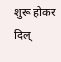शुरू होकर दिल्